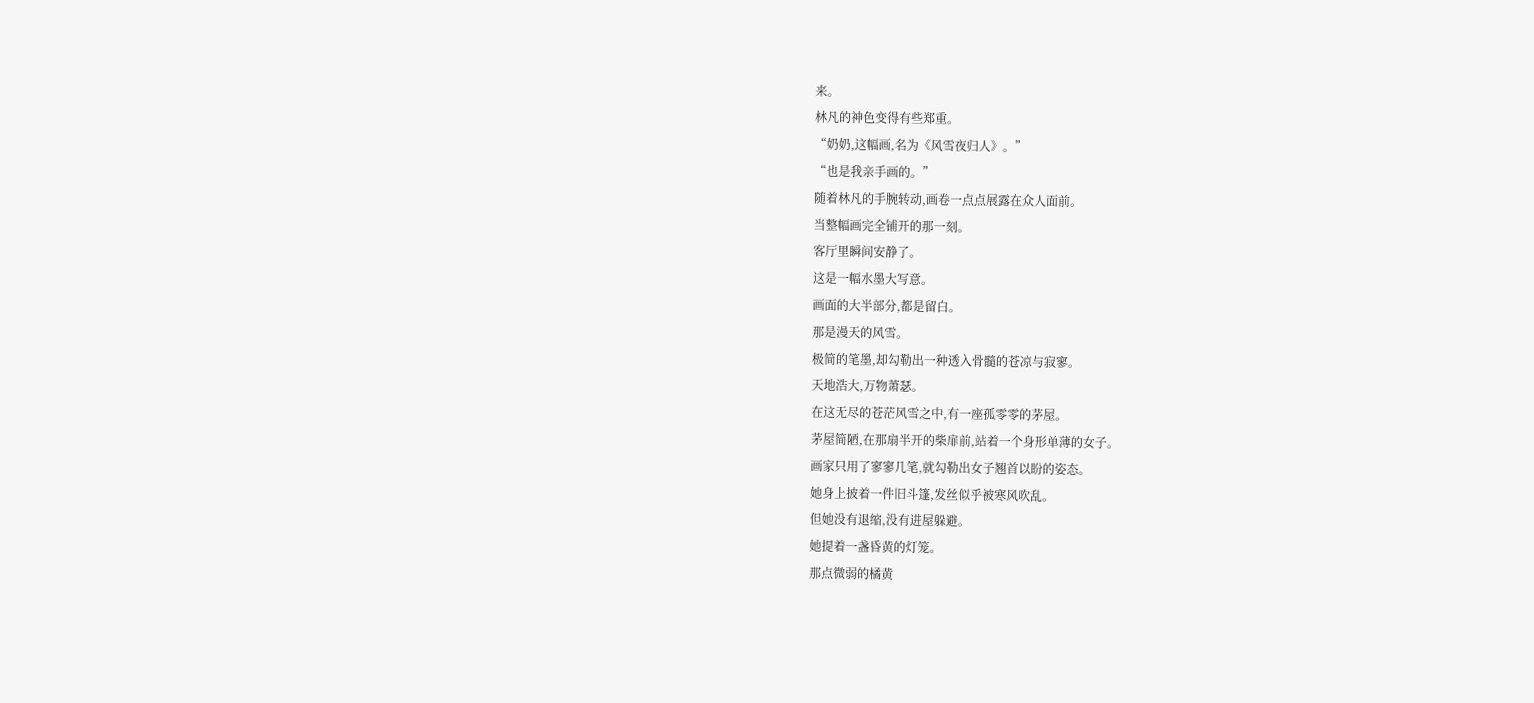来。
林凡的神色变得有些郑重。
“奶奶,这幅画,名为《风雪夜归人》。”
“也是我亲手画的。”
随着林凡的手腕转动,画卷一点点展露在众人面前。
当整幅画完全铺开的那一刻。
客厅里瞬间安静了。
这是一幅水墨大写意。
画面的大半部分,都是留白。
那是漫天的风雪。
极简的笔墨,却勾勒出一种透入骨髓的苍凉与寂寥。
天地浩大,万物萧瑟。
在这无尽的苍茫风雪之中,有一座孤零零的茅屋。
茅屋简陋,在那扇半开的柴扉前,站着一个身形单薄的女子。
画家只用了寥寥几笔,就勾勒出女子翘首以盼的姿态。
她身上披着一件旧斗篷,发丝似乎被寒风吹乱。
但她没有退缩,没有进屋躲避。
她提着一盏昏黄的灯笼。
那点微弱的橘黄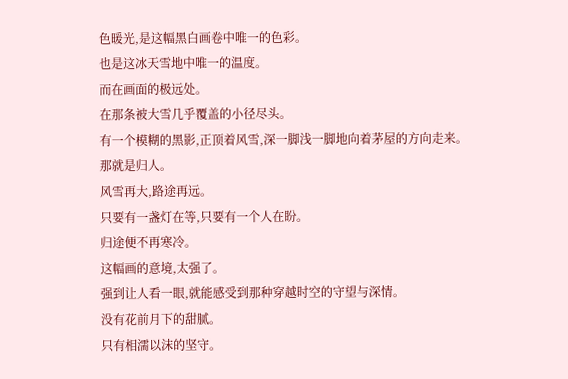色暖光,是这幅黑白画卷中唯一的色彩。
也是这冰天雪地中唯一的温度。
而在画面的极远处。
在那条被大雪几乎覆盖的小径尽头。
有一个模糊的黑影,正顶着风雪,深一脚浅一脚地向着茅屋的方向走来。
那就是归人。
风雪再大,路途再远。
只要有一盏灯在等,只要有一个人在盼。
归途便不再寒冷。
这幅画的意境,太强了。
强到让人看一眼,就能感受到那种穿越时空的守望与深情。
没有花前月下的甜腻。
只有相濡以沫的坚守。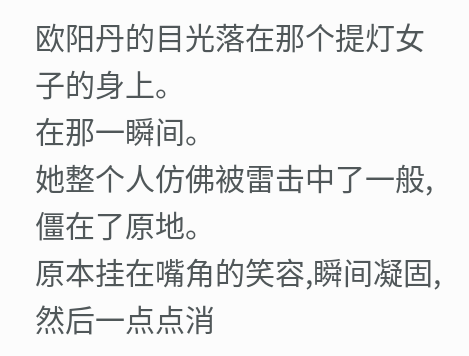欧阳丹的目光落在那个提灯女子的身上。
在那一瞬间。
她整个人仿佛被雷击中了一般,僵在了原地。
原本挂在嘴角的笑容,瞬间凝固,然后一点点消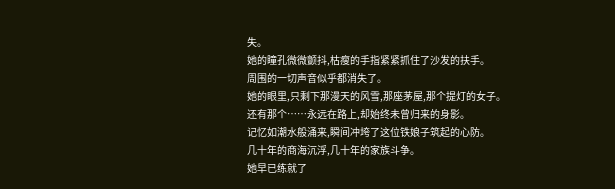失。
她的瞳孔微微颤抖,枯瘦的手指紧紧抓住了沙发的扶手。
周围的一切声音似乎都消失了。
她的眼里,只剩下那漫天的风雪,那座茅屋,那个提灯的女子。
还有那个……永远在路上,却始终未曾归来的身影。
记忆如潮水般涌来,瞬间冲垮了这位铁娘子筑起的心防。
几十年的商海沉浮,几十年的家族斗争。
她早已练就了